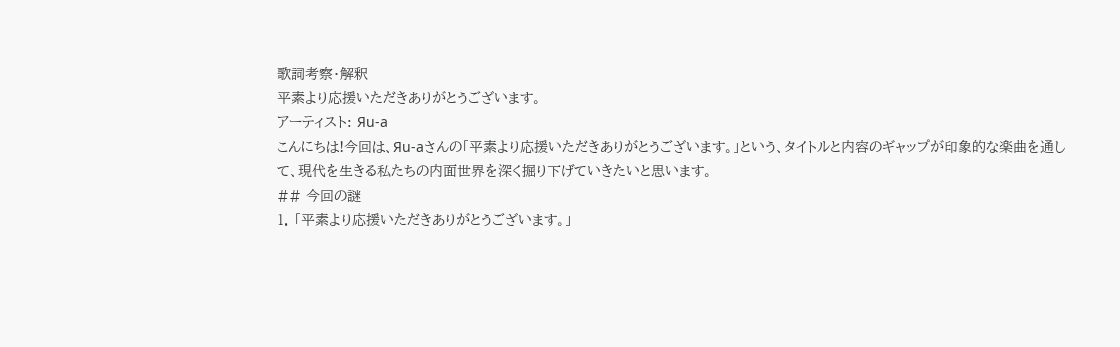歌詞考察・解釈
平素より応援いただきありがとうございます。
アーティスト: Яu-a
こんにちは!今回は、Яu-aさんの「平素より応援いただきありがとうございます。」という、タイトルと内容のギャップが印象的な楽曲を通して、現代を生きる私たちの内面世界を深く掘り下げていきたいと思います。
## 今回の謎
1. 「平素より応援いただきありがとうございます。」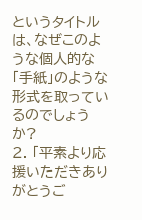というタイトルは、なぜこのような個人的な「手紙」のような形式を取っているのでしょうか?
2. 「平素より応援いただきありがとうご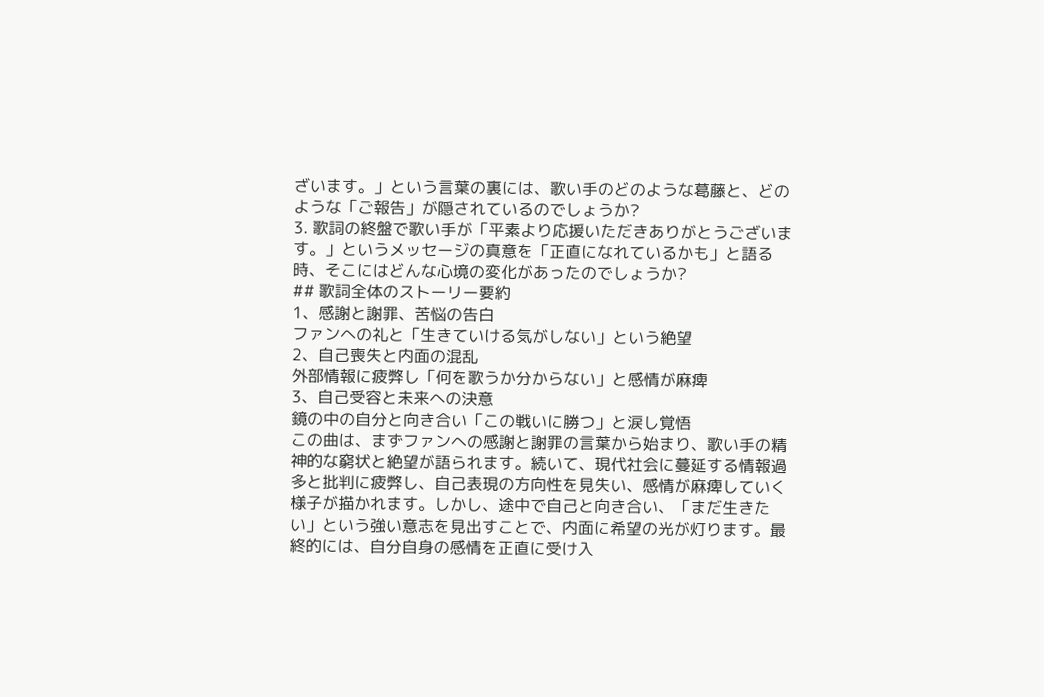ざいます。」という言葉の裏には、歌い手のどのような葛藤と、どのような「ご報告」が隠されているのでしょうか?
3. 歌詞の終盤で歌い手が「平素より応援いただきありがとうございます。」というメッセージの真意を「正直になれているかも」と語る時、そこにはどんな心境の変化があったのでしょうか?
## 歌詞全体のストーリー要約
1、感謝と謝罪、苦悩の告白
ファンへの礼と「生きていける気がしない」という絶望
2、自己喪失と内面の混乱
外部情報に疲弊し「何を歌うか分からない」と感情が麻痺
3、自己受容と未来への決意
鏡の中の自分と向き合い「この戦いに勝つ」と涙し覚悟
この曲は、まずファンへの感謝と謝罪の言葉から始まり、歌い手の精神的な窮状と絶望が語られます。続いて、現代社会に蔓延する情報過多と批判に疲弊し、自己表現の方向性を見失い、感情が麻痺していく様子が描かれます。しかし、途中で自己と向き合い、「まだ生きたい」という強い意志を見出すことで、内面に希望の光が灯ります。最終的には、自分自身の感情を正直に受け入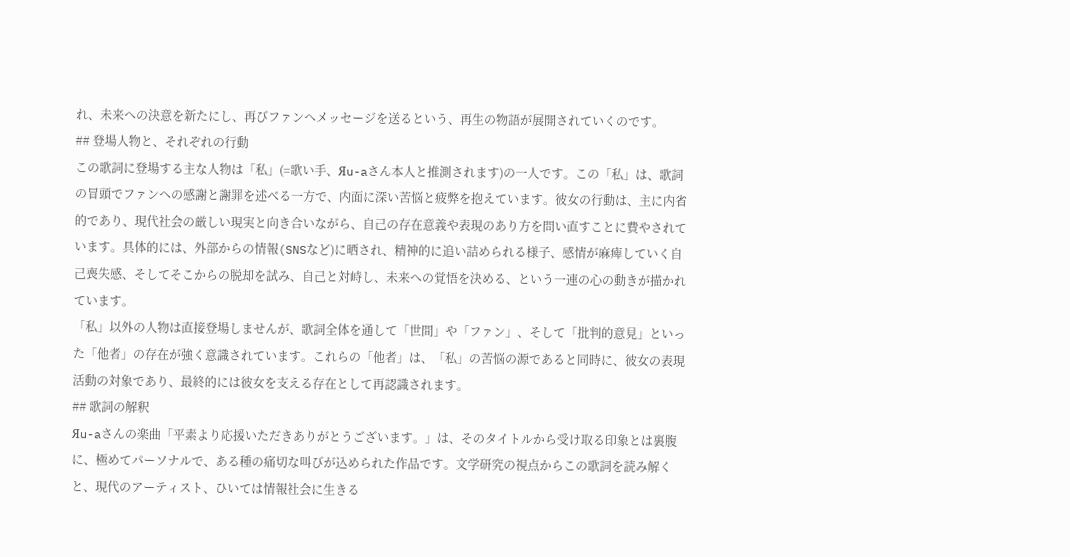れ、未来への決意を新たにし、再びファンへメッセージを送るという、再生の物語が展開されていくのです。
## 登場人物と、それぞれの行動
この歌詞に登場する主な人物は「私」(=歌い手、Яu-aさん本人と推測されます)の一人です。この「私」は、歌詞の冒頭でファンへの感謝と謝罪を述べる一方で、内面に深い苦悩と疲弊を抱えています。彼女の行動は、主に内省的であり、現代社会の厳しい現実と向き合いながら、自己の存在意義や表現のあり方を問い直すことに費やされています。具体的には、外部からの情報(SNSなど)に晒され、精神的に追い詰められる様子、感情が麻痺していく自己喪失感、そしてそこからの脱却を試み、自己と対峙し、未来への覚悟を決める、という一連の心の動きが描かれています。
「私」以外の人物は直接登場しませんが、歌詞全体を通して「世間」や「ファン」、そして「批判的意見」といった「他者」の存在が強く意識されています。これらの「他者」は、「私」の苦悩の源であると同時に、彼女の表現活動の対象であり、最終的には彼女を支える存在として再認識されます。
## 歌詞の解釈
Яu-aさんの楽曲「平素より応援いただきありがとうございます。」は、そのタイトルから受け取る印象とは裏腹に、極めてパーソナルで、ある種の痛切な叫びが込められた作品です。文学研究の視点からこの歌詞を読み解くと、現代のアーティスト、ひいては情報社会に生きる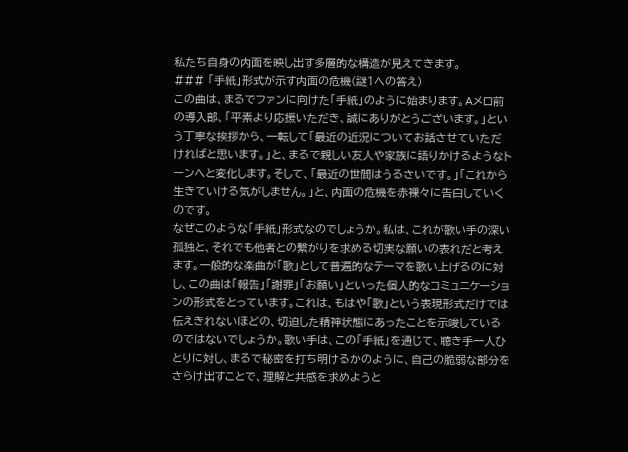私たち自身の内面を映し出す多層的な構造が見えてきます。
### 「手紙」形式が示す内面の危機(謎1への答え)
この曲は、まるでファンに向けた「手紙」のように始まります。Aメロ前の導入部、「平素より応援いただき、誠にありがとうございます。」という丁寧な挨拶から、一転して「最近の近況についてお話させていただければと思います。」と、まるで親しい友人や家族に語りかけるようなトーンへと変化します。そして、「最近の世間はうるさいです。」「これから生きていける気がしません。」と、内面の危機を赤裸々に告白していくのです。
なぜこのような「手紙」形式なのでしょうか。私は、これが歌い手の深い孤独と、それでも他者との繋がりを求める切実な願いの表れだと考えます。一般的な楽曲が「歌」として普遍的なテーマを歌い上げるのに対し、この曲は「報告」「謝罪」「お願い」といった個人的なコミュニケーションの形式をとっています。これは、もはや「歌」という表現形式だけでは伝えきれないほどの、切迫した精神状態にあったことを示唆しているのではないでしょうか。歌い手は、この「手紙」を通じて、聴き手一人ひとりに対し、まるで秘密を打ち明けるかのように、自己の脆弱な部分をさらけ出すことで、理解と共感を求めようと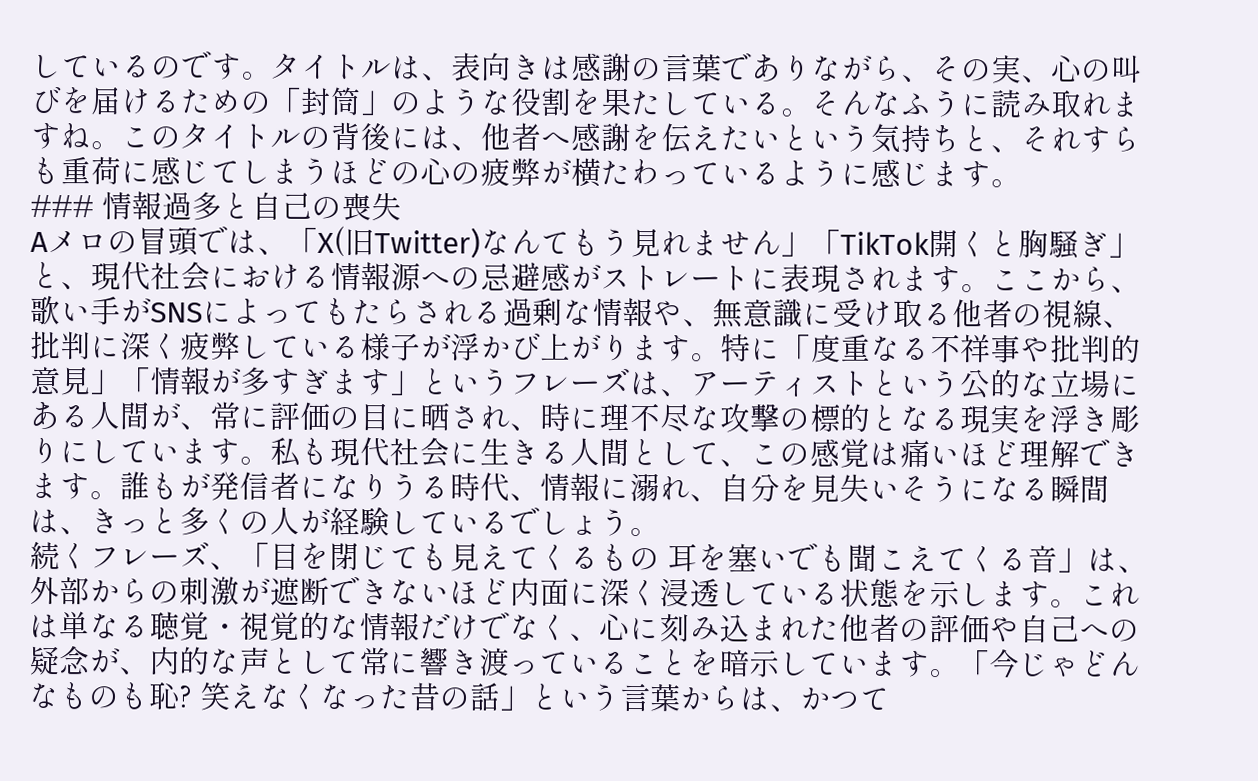しているのです。タイトルは、表向きは感謝の言葉でありながら、その実、心の叫びを届けるための「封筒」のような役割を果たしている。そんなふうに読み取れますね。このタイトルの背後には、他者へ感謝を伝えたいという気持ちと、それすらも重荷に感じてしまうほどの心の疲弊が横たわっているように感じます。
### 情報過多と自己の喪失
Aメロの冒頭では、「X(旧Twitter)なんてもう見れません」「TikTok開くと胸騒ぎ」と、現代社会における情報源への忌避感がストレートに表現されます。ここから、歌い手がSNSによってもたらされる過剰な情報や、無意識に受け取る他者の視線、批判に深く疲弊している様子が浮かび上がります。特に「度重なる不祥事や批判的意見」「情報が多すぎます」というフレーズは、アーティストという公的な立場にある人間が、常に評価の目に晒され、時に理不尽な攻撃の標的となる現実を浮き彫りにしています。私も現代社会に生きる人間として、この感覚は痛いほど理解できます。誰もが発信者になりうる時代、情報に溺れ、自分を見失いそうになる瞬間は、きっと多くの人が経験しているでしょう。
続くフレーズ、「目を閉じても見えてくるもの 耳を塞いでも聞こえてくる音」は、外部からの刺激が遮断できないほど内面に深く浸透している状態を示します。これは単なる聴覚・視覚的な情報だけでなく、心に刻み込まれた他者の評価や自己への疑念が、内的な声として常に響き渡っていることを暗示しています。「今じゃどんなものも恥? 笑えなくなった昔の話」という言葉からは、かつて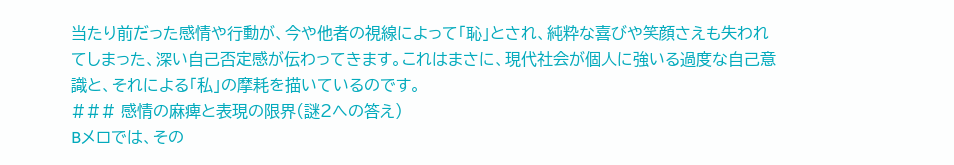当たり前だった感情や行動が、今や他者の視線によって「恥」とされ、純粋な喜びや笑顔さえも失われてしまった、深い自己否定感が伝わってきます。これはまさに、現代社会が個人に強いる過度な自己意識と、それによる「私」の摩耗を描いているのです。
### 感情の麻痺と表現の限界(謎2への答え)
Bメロでは、その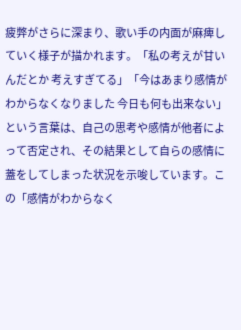疲弊がさらに深まり、歌い手の内面が麻痺していく様子が描かれます。「私の考えが甘いんだとか 考えすぎてる」「今はあまり感情がわからなくなりました 今日も何も出来ない」という言葉は、自己の思考や感情が他者によって否定され、その結果として自らの感情に蓋をしてしまった状況を示唆しています。この「感情がわからなく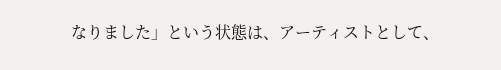なりました」という状態は、アーティストとして、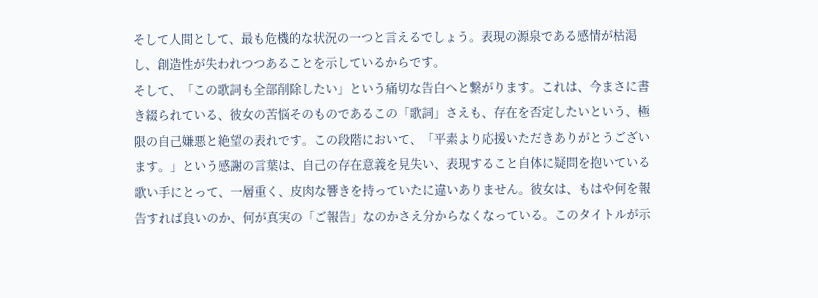そして人間として、最も危機的な状況の一つと言えるでしょう。表現の源泉である感情が枯渇し、創造性が失われつつあることを示しているからです。
そして、「この歌詞も全部削除したい」という痛切な告白へと繋がります。これは、今まさに書き綴られている、彼女の苦悩そのものであるこの「歌詞」さえも、存在を否定したいという、極限の自己嫌悪と絶望の表れです。この段階において、「平素より応援いただきありがとうございます。」という感謝の言葉は、自己の存在意義を見失い、表現すること自体に疑問を抱いている歌い手にとって、一層重く、皮肉な響きを持っていたに違いありません。彼女は、もはや何を報告すれば良いのか、何が真実の「ご報告」なのかさえ分からなくなっている。このタイトルが示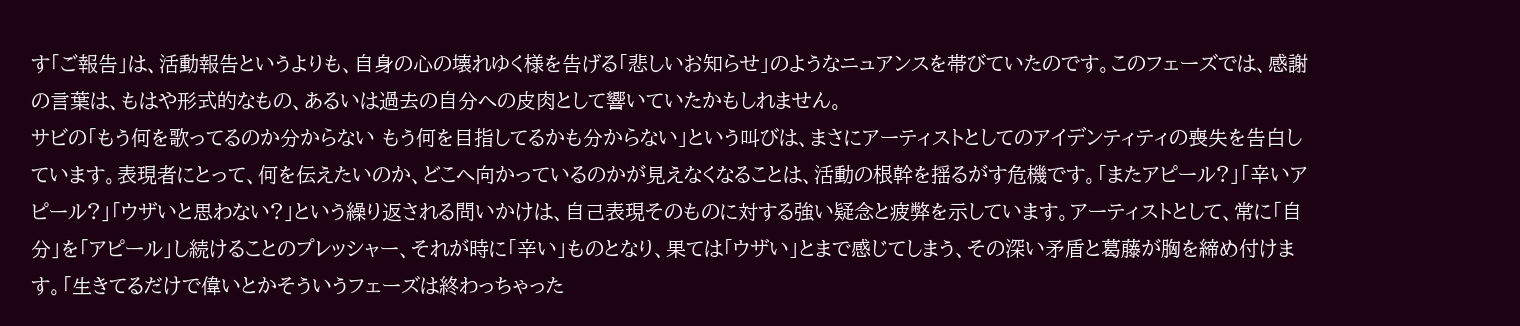す「ご報告」は、活動報告というよりも、自身の心の壊れゆく様を告げる「悲しいお知らせ」のようなニュアンスを帯びていたのです。このフェーズでは、感謝の言葉は、もはや形式的なもの、あるいは過去の自分への皮肉として響いていたかもしれません。
サビの「もう何を歌ってるのか分からない もう何を目指してるかも分からない」という叫びは、まさにアーティストとしてのアイデンティティの喪失を告白しています。表現者にとって、何を伝えたいのか、どこへ向かっているのかが見えなくなることは、活動の根幹を揺るがす危機です。「またアピール?」「辛いアピール?」「ウザいと思わない?」という繰り返される問いかけは、自己表現そのものに対する強い疑念と疲弊を示しています。アーティストとして、常に「自分」を「アピール」し続けることのプレッシャー、それが時に「辛い」ものとなり、果ては「ウザい」とまで感じてしまう、その深い矛盾と葛藤が胸を締め付けます。「生きてるだけで偉いとかそういうフェーズは終わっちゃった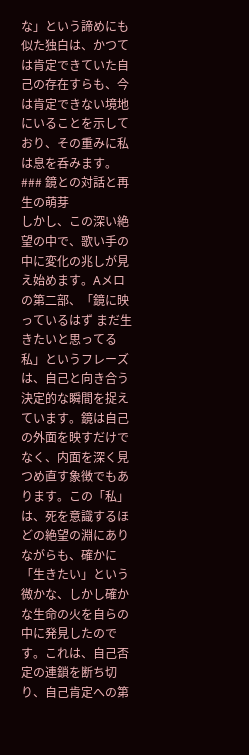な」という諦めにも似た独白は、かつては肯定できていた自己の存在すらも、今は肯定できない境地にいることを示しており、その重みに私は息を呑みます。
### 鏡との対話と再生の萌芽
しかし、この深い絶望の中で、歌い手の中に変化の兆しが見え始めます。Aメロの第二部、「鏡に映っているはず まだ生きたいと思ってる私」というフレーズは、自己と向き合う決定的な瞬間を捉えています。鏡は自己の外面を映すだけでなく、内面を深く見つめ直す象徴でもあります。この「私」は、死を意識するほどの絶望の淵にありながらも、確かに「生きたい」という微かな、しかし確かな生命の火を自らの中に発見したのです。これは、自己否定の連鎖を断ち切り、自己肯定への第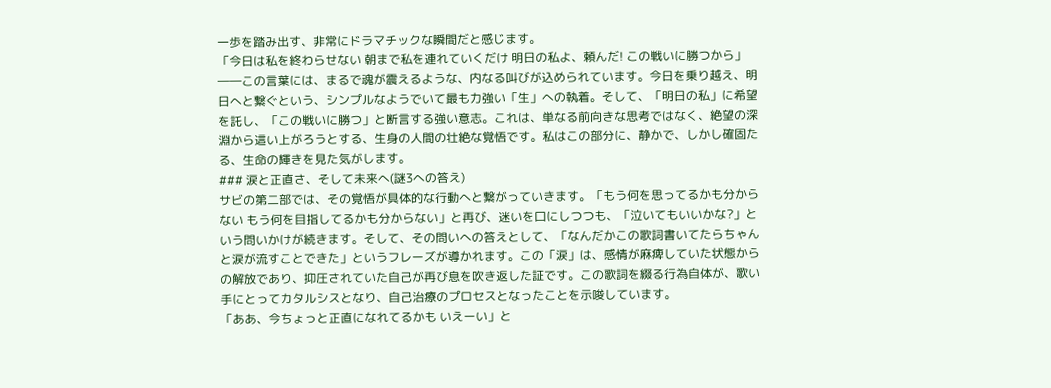一歩を踏み出す、非常にドラマチックな瞬間だと感じます。
「今日は私を終わらせない 朝まで私を連れていくだけ 明日の私よ、頼んだ! この戦いに勝つから」――この言葉には、まるで魂が震えるような、内なる叫びが込められています。今日を乗り越え、明日へと繋ぐという、シンプルなようでいて最も力強い「生」への執着。そして、「明日の私」に希望を託し、「この戦いに勝つ」と断言する強い意志。これは、単なる前向きな思考ではなく、絶望の深淵から這い上がろうとする、生身の人間の壮絶な覚悟です。私はこの部分に、静かで、しかし確固たる、生命の輝きを見た気がします。
### 涙と正直さ、そして未来へ(謎3への答え)
サビの第二部では、その覚悟が具体的な行動へと繋がっていきます。「もう何を思ってるかも分からない もう何を目指してるかも分からない」と再び、迷いを口にしつつも、「泣いてもいいかな?」という問いかけが続きます。そして、その問いへの答えとして、「なんだかこの歌詞書いてたらちゃんと涙が流すことできた」というフレーズが導かれます。この「涙」は、感情が麻痺していた状態からの解放であり、抑圧されていた自己が再び息を吹き返した証です。この歌詞を綴る行為自体が、歌い手にとってカタルシスとなり、自己治療のプロセスとなったことを示唆しています。
「ああ、今ちょっと正直になれてるかも いえーい」と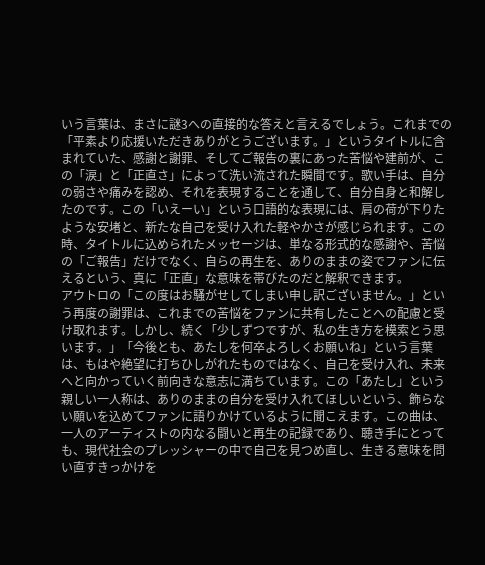いう言葉は、まさに謎3への直接的な答えと言えるでしょう。これまでの「平素より応援いただきありがとうございます。」というタイトルに含まれていた、感謝と謝罪、そしてご報告の裏にあった苦悩や建前が、この「涙」と「正直さ」によって洗い流された瞬間です。歌い手は、自分の弱さや痛みを認め、それを表現することを通して、自分自身と和解したのです。この「いえーい」という口語的な表現には、肩の荷が下りたような安堵と、新たな自己を受け入れた軽やかさが感じられます。この時、タイトルに込められたメッセージは、単なる形式的な感謝や、苦悩の「ご報告」だけでなく、自らの再生を、ありのままの姿でファンに伝えるという、真に「正直」な意味を帯びたのだと解釈できます。
アウトロの「この度はお騒がせしてしまい申し訳ございません。」という再度の謝罪は、これまでの苦悩をファンに共有したことへの配慮と受け取れます。しかし、続く「少しずつですが、私の生き方を模索とう思います。」「今後とも、あたしを何卒よろしくお願いね」という言葉は、もはや絶望に打ちひしがれたものではなく、自己を受け入れ、未来へと向かっていく前向きな意志に満ちています。この「あたし」という親しい一人称は、ありのままの自分を受け入れてほしいという、飾らない願いを込めてファンに語りかけているように聞こえます。この曲は、一人のアーティストの内なる闘いと再生の記録であり、聴き手にとっても、現代社会のプレッシャーの中で自己を見つめ直し、生きる意味を問い直すきっかけを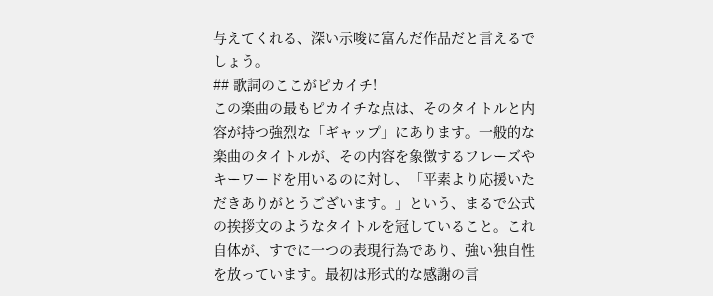与えてくれる、深い示唆に富んだ作品だと言えるでしょう。
## 歌詞のここがピカイチ!
この楽曲の最もピカイチな点は、そのタイトルと内容が持つ強烈な「ギャップ」にあります。一般的な楽曲のタイトルが、その内容を象徴するフレーズやキーワードを用いるのに対し、「平素より応援いただきありがとうございます。」という、まるで公式の挨拶文のようなタイトルを冠していること。これ自体が、すでに一つの表現行為であり、強い独自性を放っています。最初は形式的な感謝の言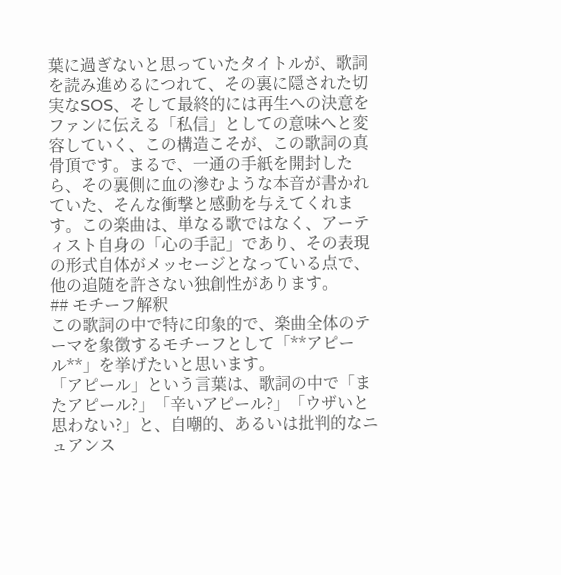葉に過ぎないと思っていたタイトルが、歌詞を読み進めるにつれて、その裏に隠された切実なSOS、そして最終的には再生への決意をファンに伝える「私信」としての意味へと変容していく、この構造こそが、この歌詞の真骨頂です。まるで、一通の手紙を開封したら、その裏側に血の滲むような本音が書かれていた、そんな衝撃と感動を与えてくれます。この楽曲は、単なる歌ではなく、アーティスト自身の「心の手記」であり、その表現の形式自体がメッセージとなっている点で、他の追随を許さない独創性があります。
## モチーフ解釈
この歌詞の中で特に印象的で、楽曲全体のテーマを象徴するモチーフとして「**アピール**」を挙げたいと思います。
「アピール」という言葉は、歌詞の中で「またアピール?」「辛いアピール?」「ウザいと思わない?」と、自嘲的、あるいは批判的なニュアンス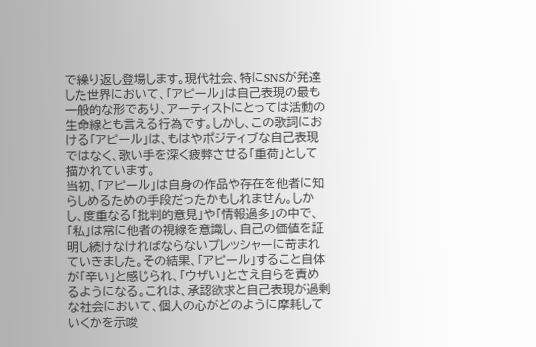で繰り返し登場します。現代社会、特にSNSが発達した世界において、「アピール」は自己表現の最も一般的な形であり、アーティストにとっては活動の生命線とも言える行為です。しかし、この歌詞における「アピール」は、もはやポジティブな自己表現ではなく、歌い手を深く疲弊させる「重荷」として描かれています。
当初、「アピール」は自身の作品や存在を他者に知らしめるための手段だったかもしれません。しかし、度重なる「批判的意見」や「情報過多」の中で、「私」は常に他者の視線を意識し、自己の価値を証明し続けなければならないプレッシャーに苛まれていきました。その結果、「アピール」すること自体が「辛い」と感じられ、「ウザい」とさえ自らを責めるようになる。これは、承認欲求と自己表現が過剰な社会において、個人の心がどのように摩耗していくかを示唆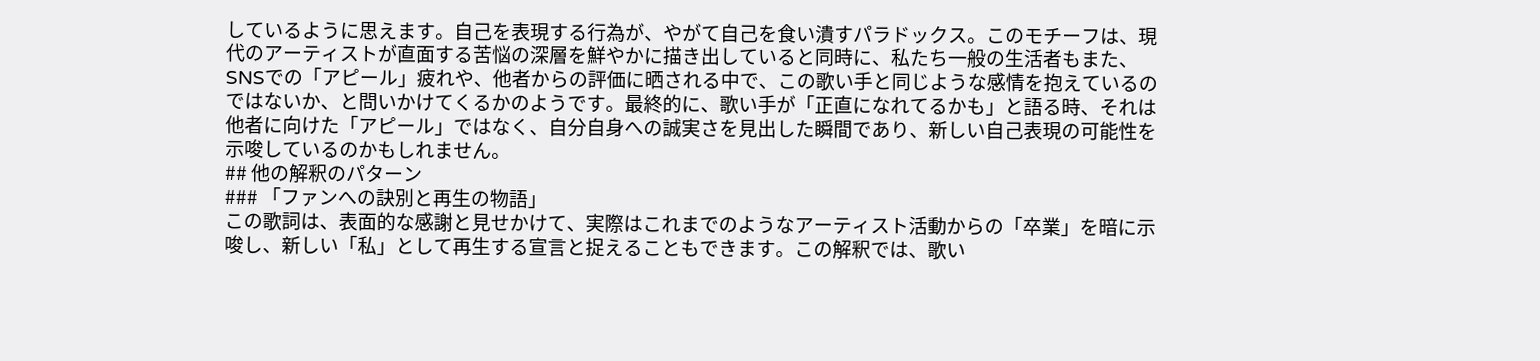しているように思えます。自己を表現する行為が、やがて自己を食い潰すパラドックス。このモチーフは、現代のアーティストが直面する苦悩の深層を鮮やかに描き出していると同時に、私たち一般の生活者もまた、SNSでの「アピール」疲れや、他者からの評価に晒される中で、この歌い手と同じような感情を抱えているのではないか、と問いかけてくるかのようです。最終的に、歌い手が「正直になれてるかも」と語る時、それは他者に向けた「アピール」ではなく、自分自身への誠実さを見出した瞬間であり、新しい自己表現の可能性を示唆しているのかもしれません。
## 他の解釈のパターン
### 「ファンへの訣別と再生の物語」
この歌詞は、表面的な感謝と見せかけて、実際はこれまでのようなアーティスト活動からの「卒業」を暗に示唆し、新しい「私」として再生する宣言と捉えることもできます。この解釈では、歌い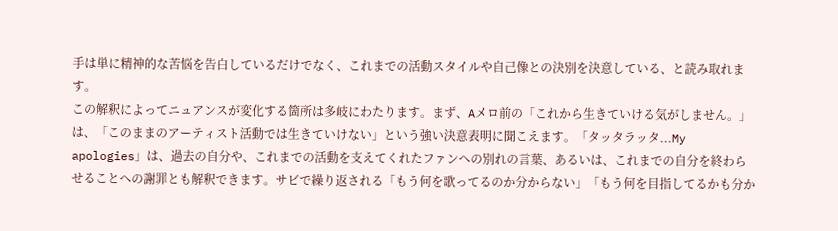手は単に精神的な苦悩を告白しているだけでなく、これまでの活動スタイルや自己像との決別を決意している、と読み取れます。
この解釈によってニュアンスが変化する箇所は多岐にわたります。まず、Aメロ前の「これから生きていける気がしません。」は、「このままのアーティスト活動では生きていけない」という強い決意表明に聞こえます。「タッタラッタ...My apologies」は、過去の自分や、これまでの活動を支えてくれたファンへの別れの言葉、あるいは、これまでの自分を終わらせることへの謝罪とも解釈できます。サビで繰り返される「もう何を歌ってるのか分からない」「もう何を目指してるかも分か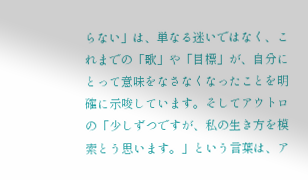らない」は、単なる迷いではなく、これまでの「歌」や「目標」が、自分にとって意味をなさなくなったことを明確に示唆しています。そしてアウトロの「少しずつですが、私の生き方を模索とう思います。」という言葉は、ア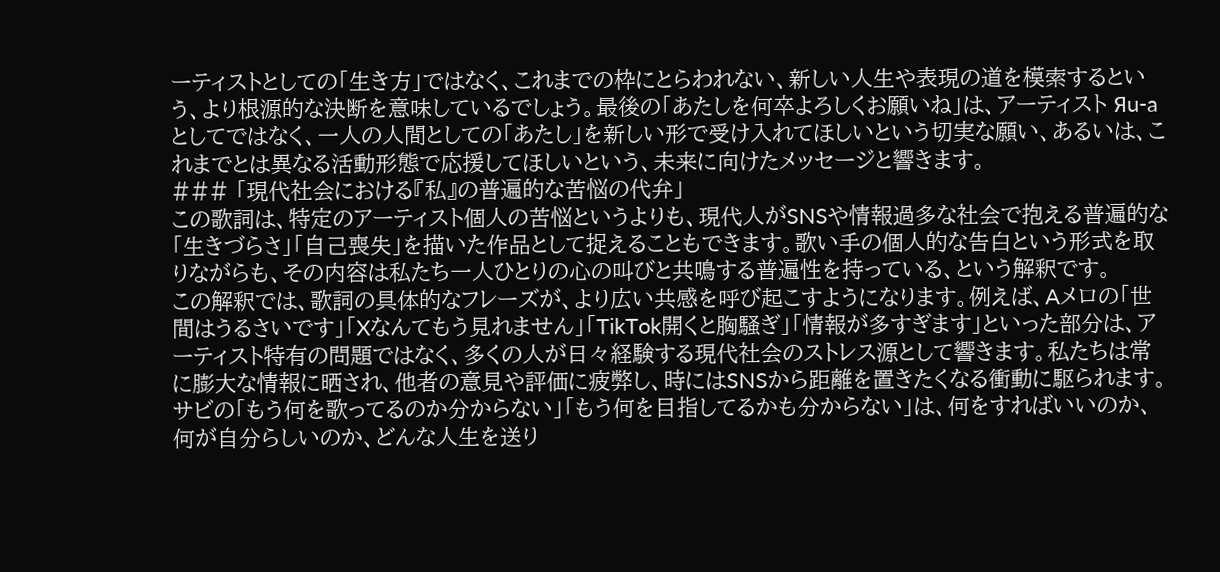ーティストとしての「生き方」ではなく、これまでの枠にとらわれない、新しい人生や表現の道を模索するという、より根源的な決断を意味しているでしょう。最後の「あたしを何卒よろしくお願いね」は、アーティスト Яu-aとしてではなく、一人の人間としての「あたし」を新しい形で受け入れてほしいという切実な願い、あるいは、これまでとは異なる活動形態で応援してほしいという、未来に向けたメッセージと響きます。
### 「現代社会における『私』の普遍的な苦悩の代弁」
この歌詞は、特定のアーティスト個人の苦悩というよりも、現代人がSNSや情報過多な社会で抱える普遍的な「生きづらさ」「自己喪失」を描いた作品として捉えることもできます。歌い手の個人的な告白という形式を取りながらも、その内容は私たち一人ひとりの心の叫びと共鳴する普遍性を持っている、という解釈です。
この解釈では、歌詞の具体的なフレーズが、より広い共感を呼び起こすようになります。例えば、Aメロの「世間はうるさいです」「Xなんてもう見れません」「TikTok開くと胸騒ぎ」「情報が多すぎます」といった部分は、アーティスト特有の問題ではなく、多くの人が日々経験する現代社会のストレス源として響きます。私たちは常に膨大な情報に晒され、他者の意見や評価に疲弊し、時にはSNSから距離を置きたくなる衝動に駆られます。サビの「もう何を歌ってるのか分からない」「もう何を目指してるかも分からない」は、何をすればいいのか、何が自分らしいのか、どんな人生を送り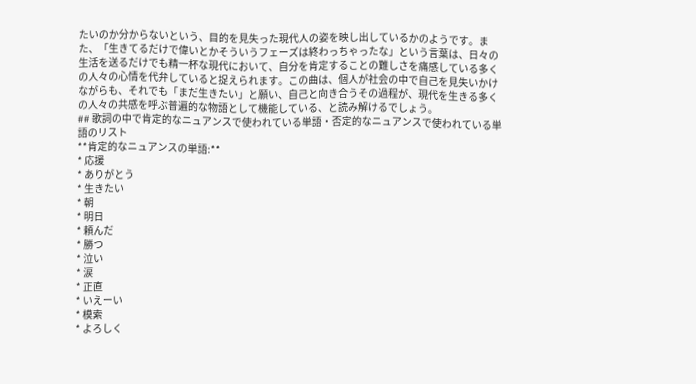たいのか分からないという、目的を見失った現代人の姿を映し出しているかのようです。また、「生きてるだけで偉いとかそういうフェーズは終わっちゃったな」という言葉は、日々の生活を送るだけでも精一杯な現代において、自分を肯定することの難しさを痛感している多くの人々の心情を代弁していると捉えられます。この曲は、個人が社会の中で自己を見失いかけながらも、それでも「まだ生きたい」と願い、自己と向き合うその過程が、現代を生きる多くの人々の共感を呼ぶ普遍的な物語として機能している、と読み解けるでしょう。
## 歌詞の中で肯定的なニュアンスで使われている単語・否定的なニュアンスで使われている単語のリスト
**肯定的なニュアンスの単語:**
* 応援
* ありがとう
* 生きたい
* 朝
* 明日
* 頼んだ
* 勝つ
* 泣い
* 涙
* 正直
* いえーい
* 模索
* よろしく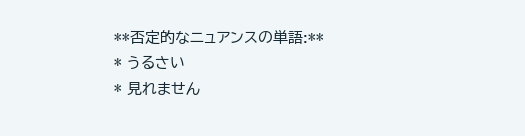**否定的なニュアンスの単語:**
* うるさい
* 見れません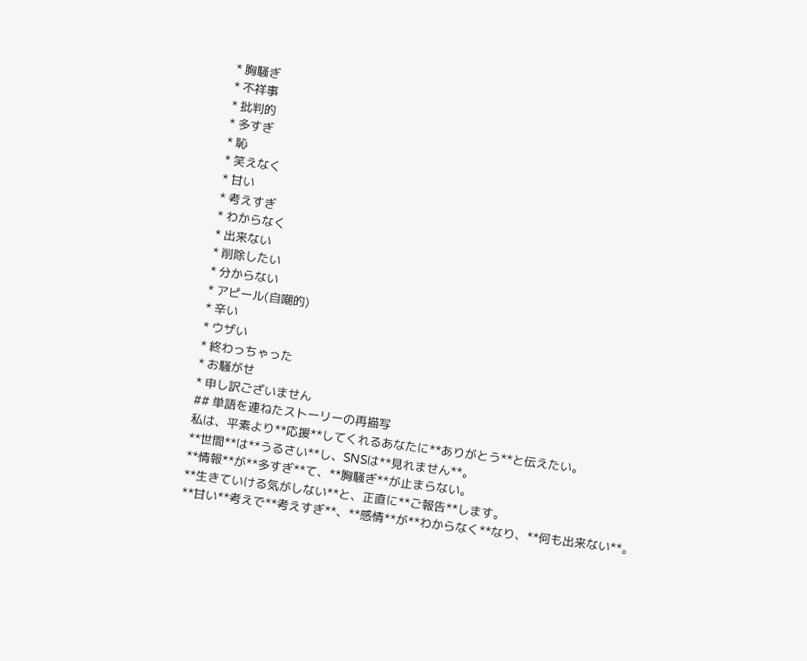* 胸騒ぎ
* 不祥事
* 批判的
* 多すぎ
* 恥
* 笑えなく
* 甘い
* 考えすぎ
* わからなく
* 出来ない
* 削除したい
* 分からない
* アピール(自嘲的)
* 辛い
* ウザい
* 終わっちゃった
* お騒がせ
* 申し訳ございません
## 単語を連ねたストーリーの再描写
私は、平素より**応援**してくれるあなたに**ありがとう**と伝えたい。
**世間**は**うるさい**し、SNSは**見れません**。
**情報**が**多すぎ**て、**胸騒ぎ**が止まらない。
**生きていける気がしない**と、正直に**ご報告**します。
**甘い**考えで**考えすぎ**、**感情**が**わからなく**なり、**何も出来ない**。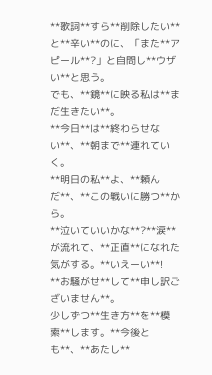**歌詞**すら**削除したい**と**辛い**のに、「また**アピール**?」と自問し**ウザい**と思う。
でも、**鏡**に映る私は**まだ生きたい**。
**今日**は**終わらせない**、**朝まで**連れていく。
**明日の私**よ、**頼んだ**、**この戦いに勝つ**から。
**泣いていいかな**?**涙**が流れて、**正直**になれた気がする。**いえーい**!
**お騒がせ**して**申し訳ございません**。
少しずつ**生き方**を**模索**します。**今後とも**、**あたし**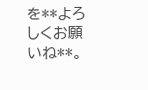を**よろしくお願いね**。